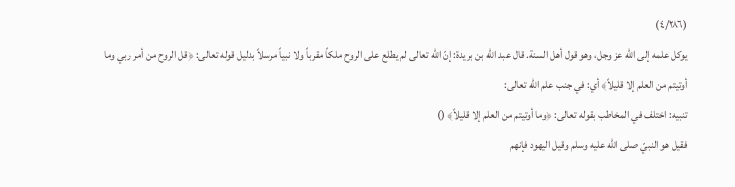(٤/٢٨٦)
يوكل علمه إلى الله عز وجل، وهو قول أهل السنة. قال عبد الله بن بريدة: إنّ الله تعالى لم يطلع على الروح ملكاً مقرباً ولا نبياً مرسلاً بدليل قوله تعالى: ﴿قل الروح من أمر ربي وما أوتيتم من العلم إلا قليلاً﴾ أي: في جنب علم الله تعالى:
تنبيه: اختلف في المخاطب بقوله تعالى: ﴿وما أوتيتم من العلم إلا قليلاً﴾ ()
فقيل هو النبيّ صلى الله عليه وسلم وقيل اليهود فإنهم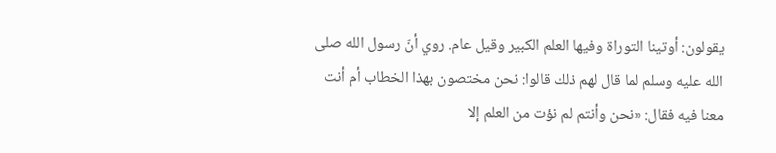يقولون: أوتينا التوراة وفيها العلم الكبير وقيل عام. روي أنّ رسول الله صلى الله عليه وسلم لما قال لهم ذلك قالوا: نحن مختصون بهذا الخطاب أم أنت معنا فيه فقال: «نحن وأنتم لم نؤت من العلم إلا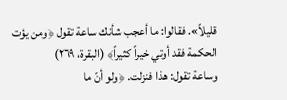قليلاً». فقالوا: ما أعجب شأنك ساعة تقول ﴿ومن يؤت الحكمة فقد أوتي خيراً كثيراً﴾ (البقرة، ٢٦٩)
وساعة تقول: هذا فنزلت. ﴿ولو أنّ ما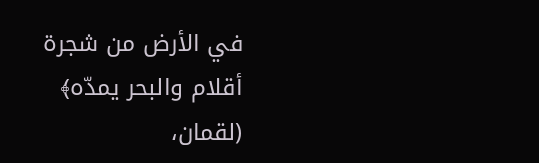في الأرض من شجرة أقلام والبحر يمدّه﴾ (لقمان،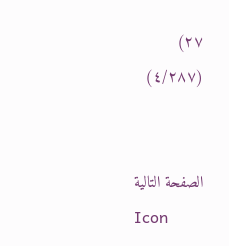٢٧)
(٤/٢٨٧)


الصفحة التالية
Icon